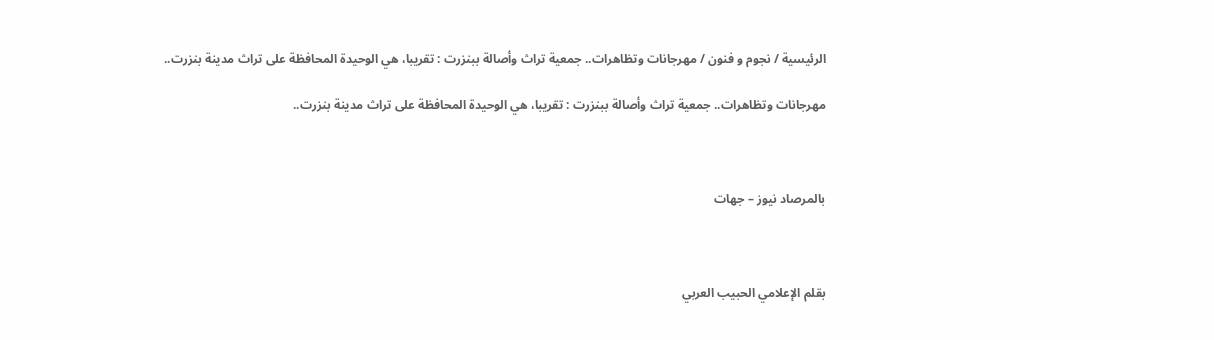الرئيسية / نجوم و فنون / مهرجانات وتظاهرات.. جمعية تراث وأصالة ببنزرت : تقريبا، هي الوحيدة المحافظة على تراث مدينة بنزرت..

مهرجانات وتظاهرات.. جمعية تراث وأصالة ببنزرت : تقريبا، هي الوحيدة المحافظة على تراث مدينة بنزرت..



بالمرصاد نيوز – جهات



بقلم الإعلامي الحبيب العربي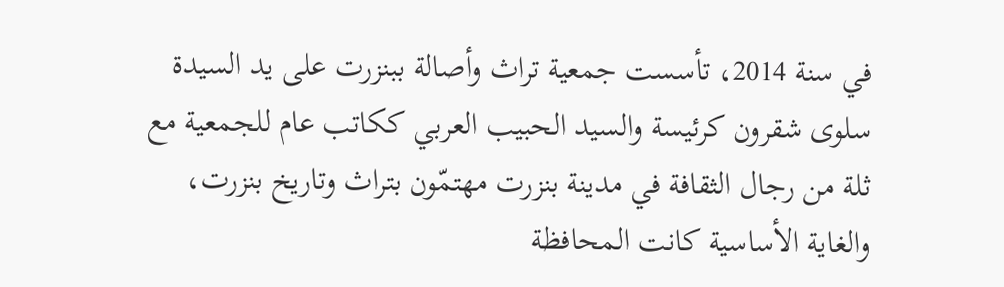في سنة 2014، تأسست جمعية تراث وأصالة ببنزرت على يد السيدة سلوى شقرون كرئيسة والسيد الحبيب العربي ككاتب عام للجمعية مع ثلة من رجال الثقافة في مدينة بنزرت مهتمّون بتراث وتاريخ بنزرت، والغاية الأساسية كانت المحافظة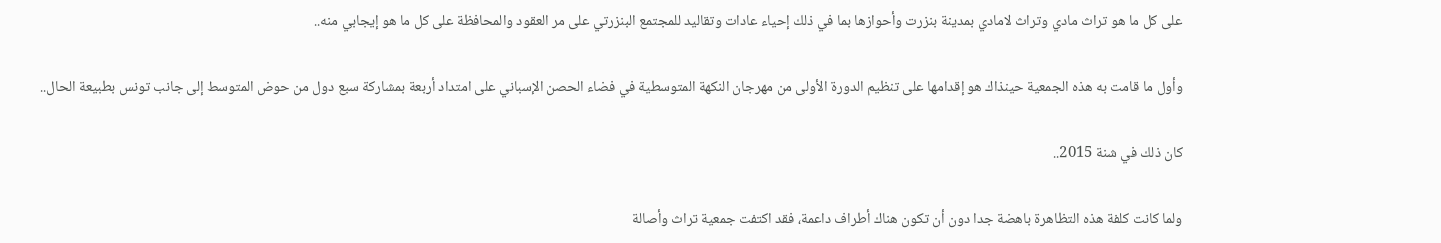على كل ما هو تراث مادي وتراث لامادي بمدينة بنزرت وأحوازها بما في ذلك إحياء عادات وتقاليد للمجتمع البنزرتي على مر العقود والمحافظة على كل ما هو إيجابي منه..

وأول ما قامت به هذه الجمعية حينذاك هو إقدامها على تنظيم الدورة الأولى من مهرجان النكهة المتوسطية في فضاء الحصن الإسباني على امتداد أربعة بمشاركة سبع دول من حوض المتوسط إلى جانب تونس بطبيعة الحال..

كان ذلك في شنة 2015..

ولما كانت كلفة هذه التظاهرة باهضة جدا دون أن تكون هناك أطراف داعمة، فقد اكتفت جمعية تراث وأصالة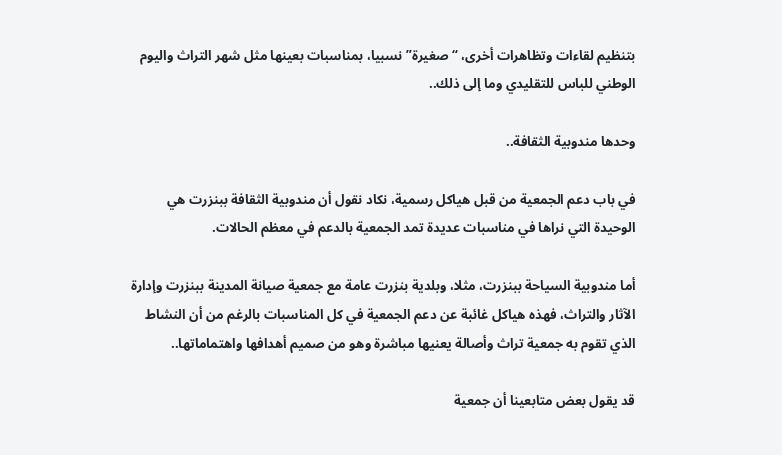بتنظيم لقاءات وتظاهرات أخرى، “صغيرة” نسبيا، بمناسبات بعينها مثل شهر التراث واليوم الوطني للباس للتقليدي وما إلى ذلك..

وحدها مندوبية الثقافة..

في باب دعم الجمعية من قبل هياكل رسمية، نكاد نقول أن مندوبية الثقافة ببنزرت هي الوحيدة التي نراها في مناسبات عديدة تمد الجمعية بالدعم في معظم الحالات.

أما مندوبية السياحة ببنزرت، مثلا، وبلدية بنزرت عامة مع جمعية صيانة المدينة ببنزرت وإدارة الآثار والتراث، فهذه هياكل غائبة عن دعم الجمعية في كل المناسبات بالرغم من أن النشاط الذي تقوم به جمعية تراث وأصالة يعنيها مباشرة وهو من صميم أهدافها واهتماماتها..

قد يقول بعض متابعينا أن جمعية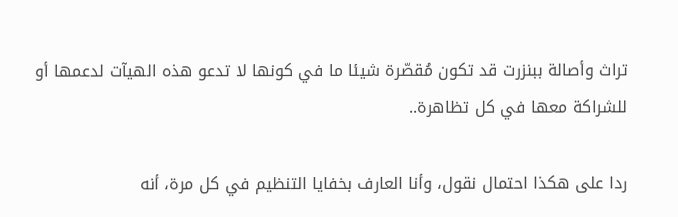تراث وأصالة ببنزرت قد تكون مُقصّرة شيئا ما في كونها لا تدعو هذه الهيآت لدعمها أو للشراكة معها في كل تظاهرة..

ردا على هكذا احتمال نقول، وأنا العارف بخفايا التنظيم في كل مرة، أنه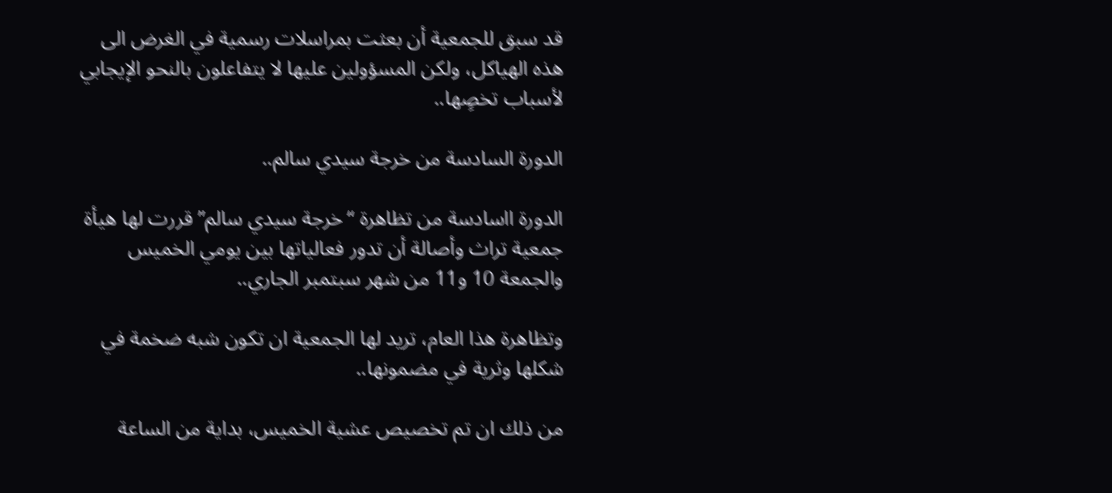قد سبق للجمعية أن بعثت بمراسلات رسمية في الغرض الى هذه الهياكل، ولكن المسؤولين عليها لا يتفاعلون بالنحو الإيجابي لأسباب تخصٍها..

الدورة السادسة من خرجة سيدي سالم..

الدورة ااسادسة من تظاهرة “خرجة سيدي سالم” قررت لها هيأة جمعية تراث وأصالة أن تدور فعالياتها بين يومي الخميس والجمعة 10 و11 من شهر سبتمبر الجاري..

وتظاهرة هذا العام، تريد لها الجمعية ان تكون شبه ضخمة في شكلها وثرية في مضمونها..

من ذلك ان تم تخصيص عشية الخميس، بداية من الساعة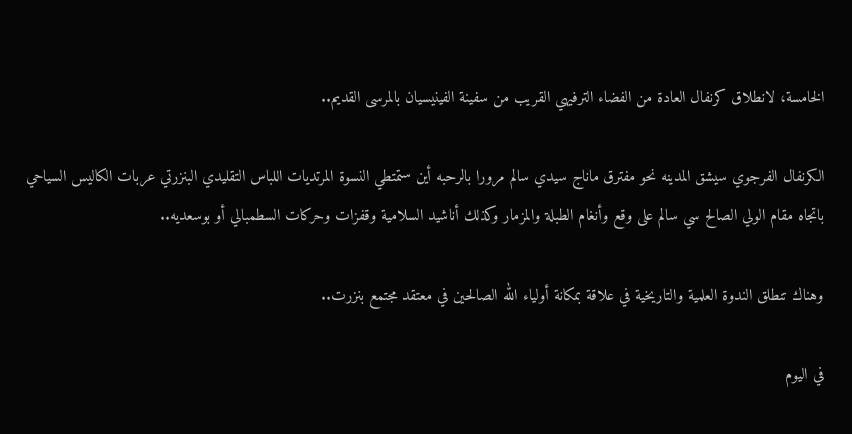الخامسة، لانطلاق كرنفال العادة من الفضاء الترفيهي القريب من سفينة الفينيسيان بالمرسى القديم..

الكرنفال الفرجوي سيشق المدينه نحو مفترق ماناج سيدي سالم مرورا بالرحبه أين ستمتطي النسوة المرتديات اللباس التقليدي البنزرتي عربات الكاليس السياحي باتجاه مقام الولي الصالح سي سالم على وقع وأنغام الطبلة والمزمار وكذلك أناشيد السلامية وقفزات وحركات السطمبالي أو بوسعديه..

وهناك تنطلق الندوة العلمية والتاريخية في علاقة بمكانة أولياء الله الصالحين في معتقد مجتمع بنزرت..

في اليوم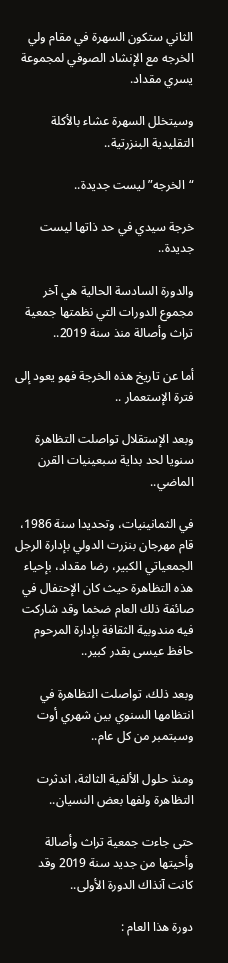الثاني ستكون السهرة في مقام ولي الخرجه مع الإنشاد الصوفي لمجموعة يسري مقداد.

وسيتخلل السهرة عشاء بالأكلة التقليدية البنزرتية..

“الخرجه” ليست جديدة..

خرجة سيدي في حد ذاتها ليست جديدة..

والدورة السادسة الحالية هي آخر مجموع الدورات التي نظمتها جمعية تراث وأصالة منذ سنة 2019..

أما عن تاريخ هذه الخرجة فهو يعود إلى فترة الإستعمار ..

وبعد الإستقلال تواصلت التظاهرة سنويا لحد بداية سبعينيات القرن الماضي..

في الثمانينيات، وتحديدا سنة 1986، قام مهرجان بنزرت الدولي بإدارة الرجل الجمعياتي الكبير، رضا مقداد، بإحياء هذه التظاهرة حيث كان الإحتفال في صائفة ذلك العام ضخما وقد شاركت فيه مندوبية الثقافة بإدارة المرحوم حافظ عيسى بقدر كبير..

وبعد ذلك، تواصلت التظاهرة في انتظامها السنوي بين شهري أوت وسبتمبر من كل عام..

ومنذ حلول الألفية الثالثة، اندثرت التظاهرة ولفها بعض النسيان..

حتى جاءت جمعية تراث وأصالة وأحيتها من جديد سنة 2019 وقد كانت آنذاك الدورة الأولى..

دورة هذا العام :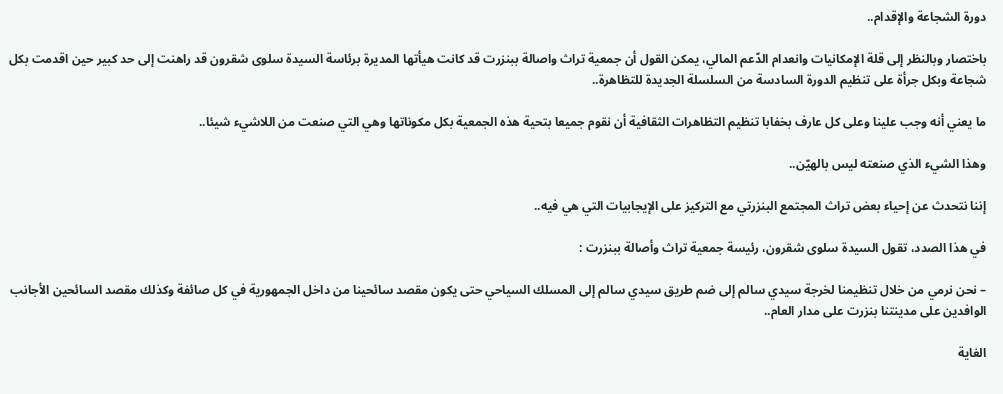دورة الشجاعة والإقدام..

باختصار وبالنظر إلى قلة الإمكانيات وانعدام الدّعم المالي، يمكن القول أن جمعية تراث واصالة ببنزرت قد كانت هيأتها المديرة برئاسة السيدة سلوى شقرون قد راهنت إلى حد كبير حين اقدمت بكل شجاعة وبكل جرأة على تنظيم الدورة السادسة من السلسلة الجديدة للتظاهرة..

ما يعني أنه وجب علينا وعلى كل عارف بخفابا تنظيم التظاهرات الثقافية أن نقوم جميعا بتحية هذه الجمعية بكل مكوناتها وهي التي صنعت من اللاشيء شيئا..

وهذا الشيء الذي صنعته ليس بالهيّن..

إننا نتحدث عن إحياء بعض تراث المجتمع البنزرتي مع التركيز على الإيجابيات التي هي فيه..

في هذا الصدد، تقول السيدة سلوى شقرون، رئيسة جمعية تراث وأصالة ببنزرت :

– نحن نرمي من خلال تنظيمنا لخرجة سيدي سالم إلى ضم طريق سيدي سالم إلى المسلك السياحي حتى يكون مقصد سائحينا من داخل الجمهورية في كل صائفة وكذلك مقصد السائحين الأجانب الوافدين على مدينتنا بنزرت على مدار العام..

الغاية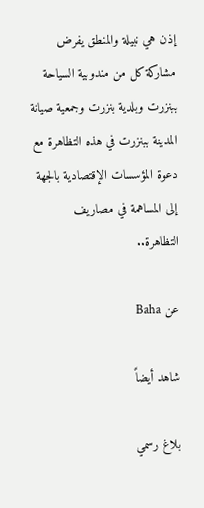إذن هي نبيلة والمنطق يفرض مشاركة كل من مندوبية السياحة ببنزرت وبلدية بنزرت وجمعية صيانة المدينة ببنزرت في هذه التظاهرة مع دعوة المؤسسات الإقتصادية بالجهة إلى المساهمة في مصاريف التظاهرة..

عن Baha

شاهد أيضاً

بلاغ رسمي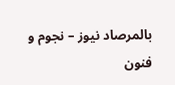بالمرصاد نيوز – نجوم و فنون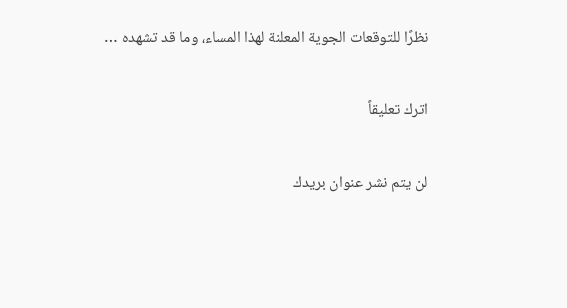نظرًا للتوقعات الجوية المعلنة لهذا المساء، وما قد تشهده …

اترك تعليقاً

لن يتم نشر عنوان بريدك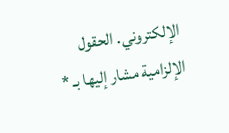الإلكتروني. الحقول الإلزامية مشار إليها بـ *